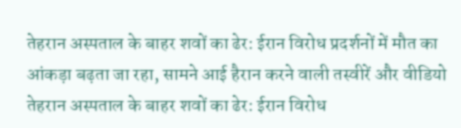तेहरान अस्पताल के बाहर शवों का ढेर: ईरान विरोध प्रदर्शनों में मौत का आंकड़ा बढ़ता जा रहा, सामने आई हैरान करने वाली तस्वीरें और वीडियो
तेहरान अस्पताल के बाहर शवों का ढेर: ईरान विरोध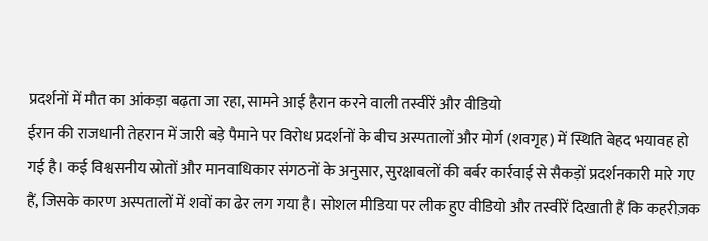प्रदर्शनों में मौत का आंकड़ा बढ़ता जा रहा, सामने आई हैरान करने वाली तस्वीरें और वीडियो
ईरान की राजधानी तेहरान में जारी बड़े पैमाने पर विरोध प्रदर्शनों के बीच अस्पतालों और मोर्ग (शवगृह) में स्थिति बेहद भयावह हो गई है। कई विश्वसनीय स्रोतों और मानवाधिकार संगठनों के अनुसार, सुरक्षाबलों की बर्बर कार्रवाई से सैकड़ों प्रदर्शनकारी मारे गए हैं, जिसके कारण अस्पतालों में शवों का ढेर लग गया है। सोशल मीडिया पर लीक हुए वीडियो और तस्वीरें दिखाती हैं कि कहरीज़क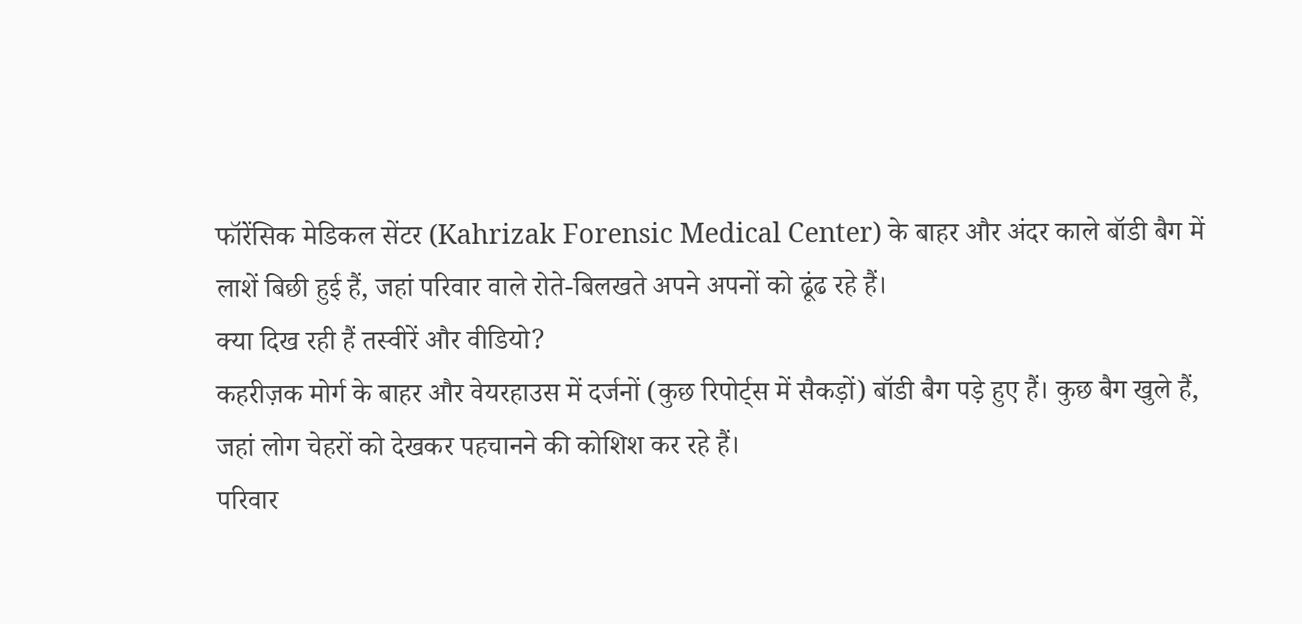फॉरेंसिक मेडिकल सेंटर (Kahrizak Forensic Medical Center) के बाहर और अंदर काले बॉडी बैग में लाशें बिछी हुई हैं, जहां परिवार वाले रोते-बिलखते अपने अपनों को ढूंढ रहे हैं।
क्या दिख रही हैं तस्वीरें और वीडियो?
कहरीज़क मोर्ग के बाहर और वेयरहाउस में दर्जनों (कुछ रिपोर्ट्स में सैकड़ों) बॉडी बैग पड़े हुए हैं। कुछ बैग खुले हैं, जहां लोग चेहरों को देखकर पहचानने की कोशिश कर रहे हैं।
परिवार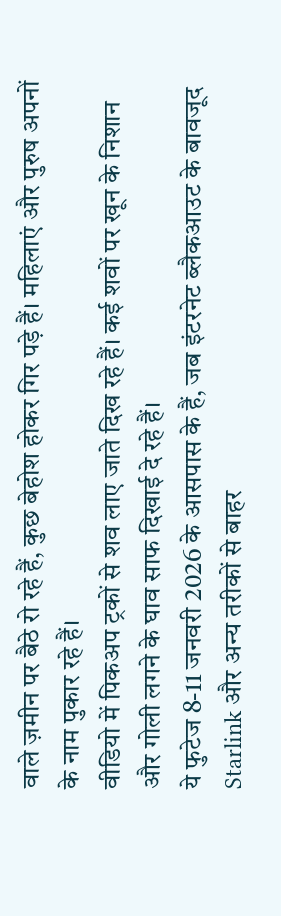वाले ज़मीन पर बैठे रो रहे हैं, कुछ बेहोश होकर गिर पड़े हैं। महिलाएं और पुरुष अपनों के नाम पुकार रहे हैं।
वीडियो में पिकअप ट्रकों से शव लाए जाते दिख रहे हैं। कई शवों पर खून के निशान और गोली लगने के घाव साफ दिखाई दे रहे हैं।
ये फुटेज 8-11 जनवरी 2026 के आसपास के हैं, जब इंटरनेट ब्लैकआउट के बावजूद Starlink और अन्य तरीकों से बाहर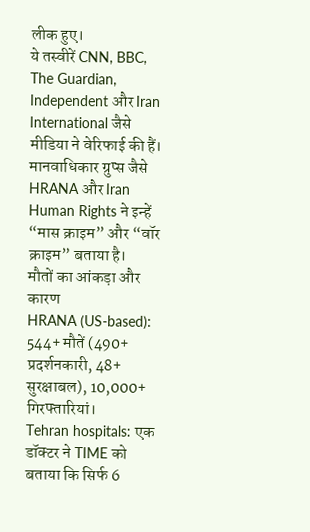लीक हुए।
ये तस्वीरें CNN, BBC, The Guardian, Independent और Iran International जैसे मीडिया ने वेरिफाई की हैं। मानवाधिकार ग्रुप्स जैसे HRANA और Iran Human Rights ने इन्हें “मास क्राइम” और “वॉर क्राइम” बताया है।
मौतों का आंकड़ा और कारण
HRANA (US-based): 544+ मौतें (490+ प्रदर्शनकारी, 48+ सुरक्षाबल), 10,000+ गिरफ्तारियां।
Tehran hospitals: एक डॉक्टर ने TIME को बताया कि सिर्फ 6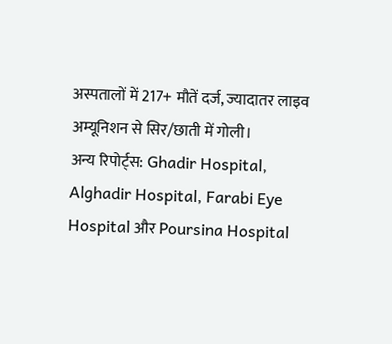अस्पतालों में 217+ मौतें दर्ज, ज्यादातर लाइव अम्यूनिशन से सिर/छाती में गोली।
अन्य रिपोर्ट्स: Ghadir Hospital, Alghadir Hospital, Farabi Eye Hospital और Poursina Hospital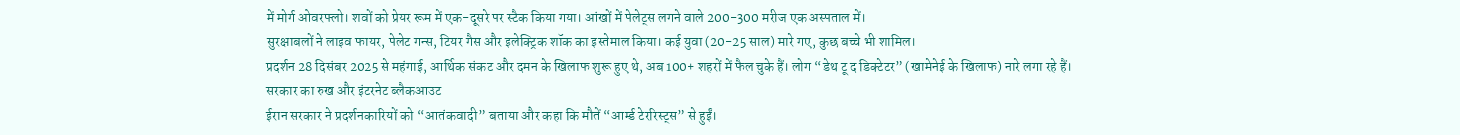में मोर्ग ओवरफ्लो। शवों को प्रेयर रूम में एक-दूसरे पर स्टैक किया गया। आंखों में पेलेट्स लगने वाले 200-300 मरीज एक अस्पताल में।
सुरक्षाबलों ने लाइव फायर, पेलेट गन्स, टियर गैस और इलेक्ट्रिक शॉक का इस्तेमाल किया। कई युवा (20-25 साल) मारे गए, कुछ बच्चे भी शामिल।
प्रदर्शन 28 दिसंबर 2025 से महंगाई, आर्थिक संकट और दमन के खिलाफ शुरू हुए थे, अब 100+ शहरों में फैल चुके हैं। लोग “डेथ टू द डिक्टेटर” (खामेनेई के खिलाफ) नारे लगा रहे हैं।
सरकार का रुख और इंटरनेट ब्लैकआउट
ईरान सरकार ने प्रदर्शनकारियों को “आतंकवादी” बताया और कहा कि मौतें “आर्म्ड टेररिस्ट्स” से हुईं।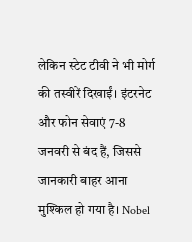लेकिन स्टेट टीवी ने भी मोर्ग की तस्वीरें दिखाईं। इंटरनेट और फोन सेवाएं 7-8 जनवरी से बंद हैं, जिससे जानकारी बाहर आना मुश्किल हो गया है। Nobel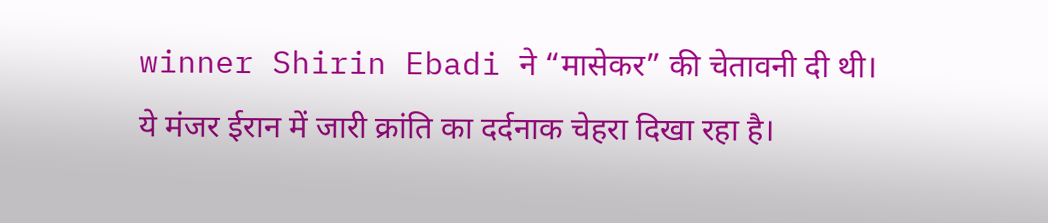winner Shirin Ebadi ने “मासेकर” की चेतावनी दी थी।
ये मंजर ईरान में जारी क्रांति का दर्दनाक चेहरा दिखा रहा है।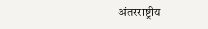अंतरराष्ट्रीय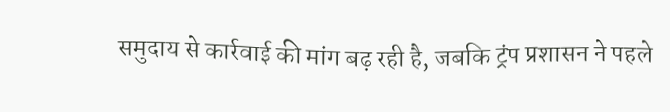समुदाय से कार्रवाई की मांग बढ़ रही है, जबकि ट्रंप प्रशासन ने पहले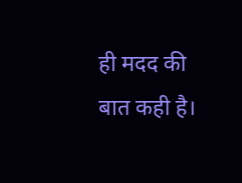ही मदद की बात कही है।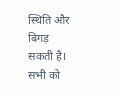स्थिति और बिगड़ सकती है। सभी को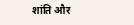शांति और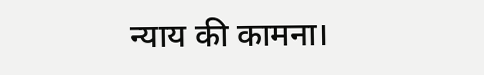न्याय की कामना।